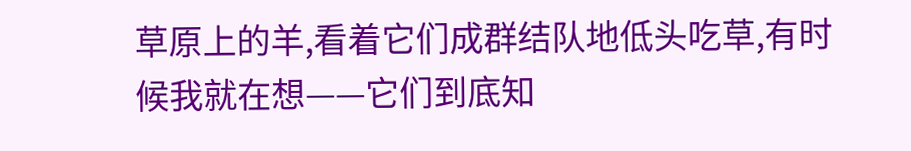草原上的羊,看着它们成群结队地低头吃草,有时候我就在想——它们到底知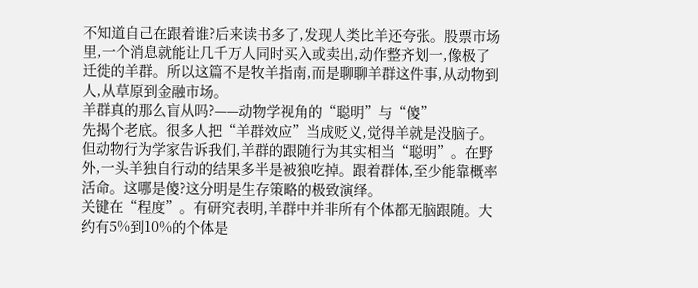不知道自己在跟着谁?后来读书多了,发现人类比羊还夸张。股票市场里,一个消息就能让几千万人同时买入或卖出,动作整齐划一,像极了迁徙的羊群。所以这篇不是牧羊指南,而是聊聊羊群这件事,从动物到人,从草原到金融市场。
羊群真的那么盲从吗?——动物学视角的“聪明”与“傻”
先揭个老底。很多人把“羊群效应”当成贬义,觉得羊就是没脑子。但动物行为学家告诉我们,羊群的跟随行为其实相当“聪明”。在野外,一头羊独自行动的结果多半是被狼吃掉。跟着群体,至少能靠概率活命。这哪是傻?这分明是生存策略的极致演绎。
关键在“程度”。有研究表明,羊群中并非所有个体都无脑跟随。大约有5%到10%的个体是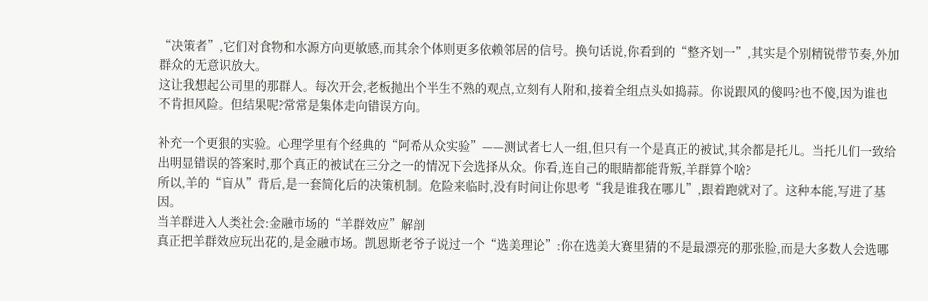“决策者”,它们对食物和水源方向更敏感,而其余个体则更多依赖邻居的信号。换句话说,你看到的“整齐划一”,其实是个别精锐带节奏,外加群众的无意识放大。
这让我想起公司里的那群人。每次开会,老板抛出个半生不熟的观点,立刻有人附和,接着全组点头如捣蒜。你说跟风的傻吗?也不傻,因为谁也不肯担风险。但结果呢?常常是集体走向错误方向。

补充一个更狠的实验。心理学里有个经典的“阿希从众实验”——测试者七人一组,但只有一个是真正的被试,其余都是托儿。当托儿们一致给出明显错误的答案时,那个真正的被试在三分之一的情况下会选择从众。你看,连自己的眼睛都能背叛,羊群算个啥?
所以,羊的“盲从”背后,是一套简化后的决策机制。危险来临时,没有时间让你思考“我是谁我在哪儿”,跟着跑就对了。这种本能,写进了基因。
当羊群进入人类社会:金融市场的“羊群效应”解剖
真正把羊群效应玩出花的,是金融市场。凯恩斯老爷子说过一个“选美理论”:你在选美大赛里猜的不是最漂亮的那张脸,而是大多数人会选哪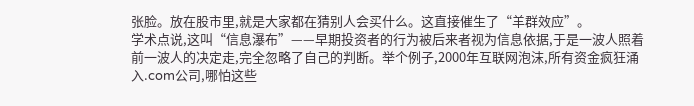张脸。放在股市里,就是大家都在猜别人会买什么。这直接催生了“羊群效应”。
学术点说,这叫“信息瀑布”——早期投资者的行为被后来者视为信息依据,于是一波人照着前一波人的决定走,完全忽略了自己的判断。举个例子,2000年互联网泡沫,所有资金疯狂涌入.com公司,哪怕这些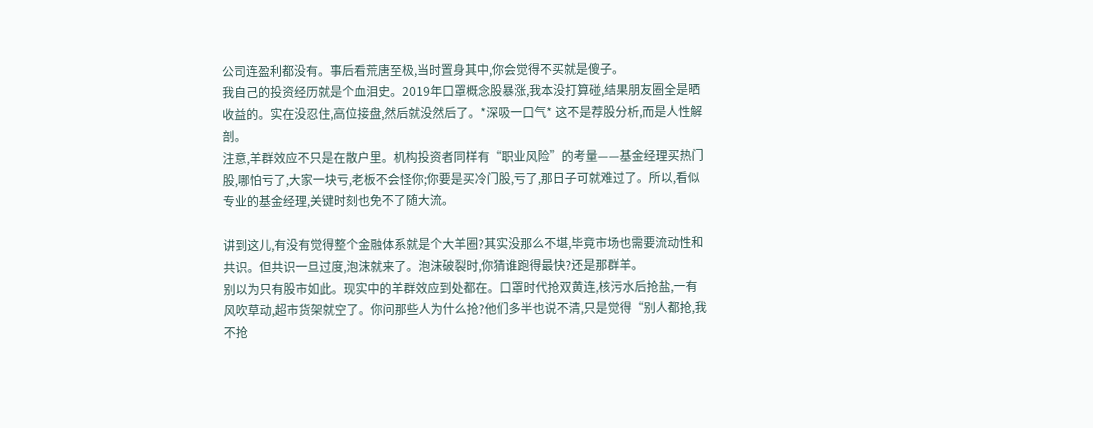公司连盈利都没有。事后看荒唐至极,当时置身其中,你会觉得不买就是傻子。
我自己的投资经历就是个血泪史。2019年口罩概念股暴涨,我本没打算碰,结果朋友圈全是晒收益的。实在没忍住,高位接盘,然后就没然后了。*深吸一口气* 这不是荐股分析,而是人性解剖。
注意,羊群效应不只是在散户里。机构投资者同样有“职业风险”的考量——基金经理买热门股,哪怕亏了,大家一块亏,老板不会怪你;你要是买冷门股,亏了,那日子可就难过了。所以,看似专业的基金经理,关键时刻也免不了随大流。

讲到这儿,有没有觉得整个金融体系就是个大羊圈?其实没那么不堪,毕竟市场也需要流动性和共识。但共识一旦过度,泡沫就来了。泡沫破裂时,你猜谁跑得最快?还是那群羊。
别以为只有股市如此。现实中的羊群效应到处都在。口罩时代抢双黄连,核污水后抢盐,一有风吹草动,超市货架就空了。你问那些人为什么抢?他们多半也说不清,只是觉得“别人都抢,我不抢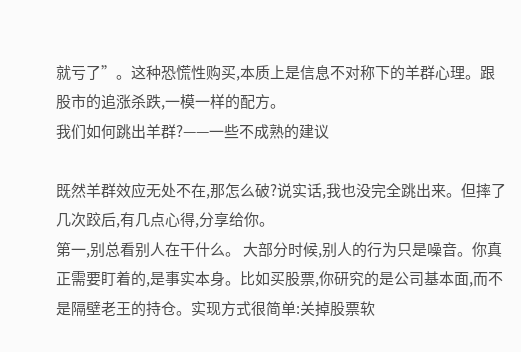就亏了”。这种恐慌性购买,本质上是信息不对称下的羊群心理。跟股市的追涨杀跌,一模一样的配方。
我们如何跳出羊群?——一些不成熟的建议

既然羊群效应无处不在,那怎么破?说实话,我也没完全跳出来。但摔了几次跤后,有几点心得,分享给你。
第一,别总看别人在干什么。 大部分时候,别人的行为只是噪音。你真正需要盯着的,是事实本身。比如买股票,你研究的是公司基本面,而不是隔壁老王的持仓。实现方式很简单:关掉股票软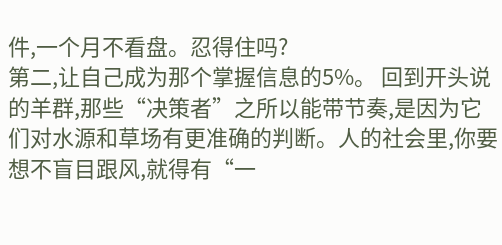件,一个月不看盘。忍得住吗?
第二,让自己成为那个掌握信息的5%。 回到开头说的羊群,那些“决策者”之所以能带节奏,是因为它们对水源和草场有更准确的判断。人的社会里,你要想不盲目跟风,就得有“一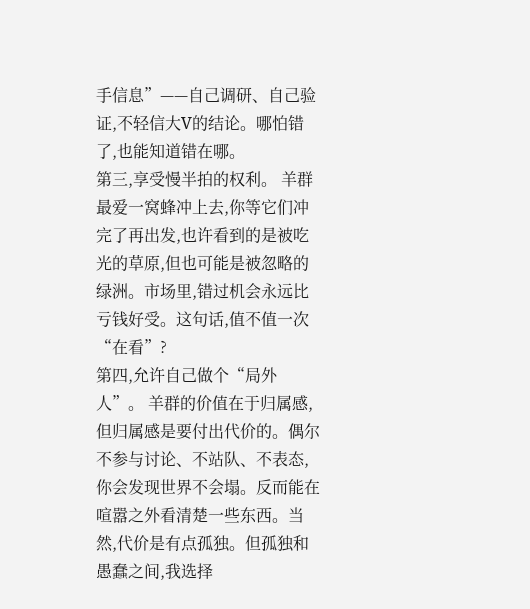手信息”——自己调研、自己验证,不轻信大V的结论。哪怕错了,也能知道错在哪。
第三,享受慢半拍的权利。 羊群最爱一窝蜂冲上去,你等它们冲完了再出发,也许看到的是被吃光的草原,但也可能是被忽略的绿洲。市场里,错过机会永远比亏钱好受。这句话,值不值一次“在看”?
第四,允许自己做个“局外人”。 羊群的价值在于归属感,但归属感是要付出代价的。偶尔不参与讨论、不站队、不表态,你会发现世界不会塌。反而能在喧嚣之外看清楚一些东西。当然,代价是有点孤独。但孤独和愚蠢之间,我选择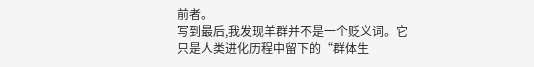前者。
写到最后,我发现羊群并不是一个贬义词。它只是人类进化历程中留下的“群体生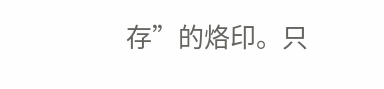存”的烙印。只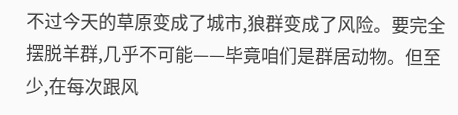不过今天的草原变成了城市,狼群变成了风险。要完全摆脱羊群,几乎不可能——毕竟咱们是群居动物。但至少,在每次跟风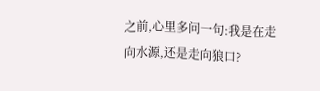之前,心里多问一句:我是在走向水源,还是走向狼口?